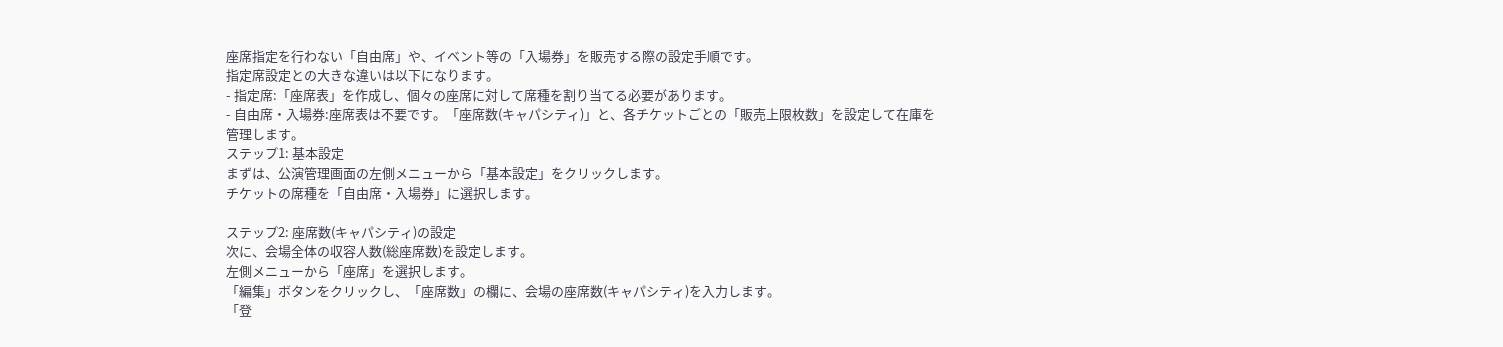座席指定を行わない「自由席」や、イベント等の「入場券」を販売する際の設定手順です。
指定席設定との大きな違いは以下になります。
- 指定席:「座席表」を作成し、個々の座席に対して席種を割り当てる必要があります。
- 自由席・入場券:座席表は不要です。「座席数(キャパシティ)」と、各チケットごとの「販売上限枚数」を設定して在庫を管理します。
ステップ1: 基本設定
まずは、公演管理画面の左側メニューから「基本設定」をクリックします。
チケットの席種を「自由席・入場券」に選択します。

ステップ2: 座席数(キャパシティ)の設定
次に、会場全体の収容人数(総座席数)を設定します。
左側メニューから「座席」を選択します。
「編集」ボタンをクリックし、「座席数」の欄に、会場の座席数(キャパシティ)を入力します。
「登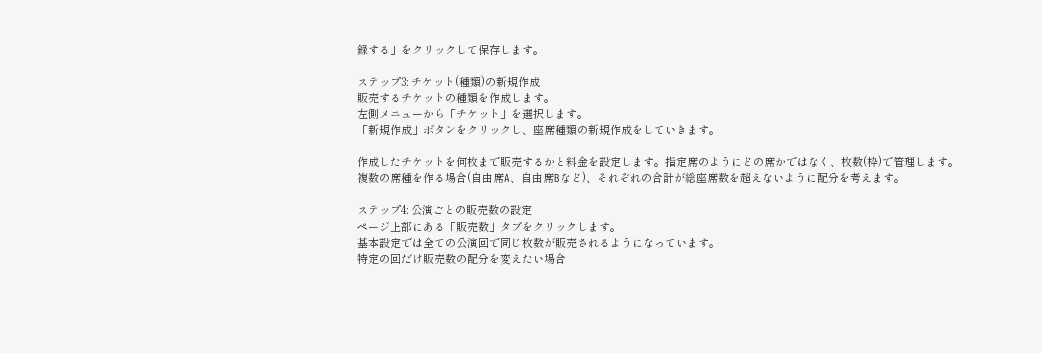録する」をクリックして保存します。

ステップ3: チケット(種類)の新規作成
販売するチケットの種類を作成します。
左側メニューから「チケット」を選択します。
「新規作成」ボタンをクリックし、座席種類の新規作成をしていきます。

作成したチケットを何枚まで販売するかと料金を設定します。指定席のようにどの席かではなく、枚数(枠)で管理します。
複数の席種を作る場合(自由席A、自由席Bなど)、それぞれの合計が総座席数を超えないように配分を考えます。

ステップ4: 公演ごとの販売数の設定
ページ上部にある「販売数」タブをクリックします。
基本設定では全ての公演回で同じ枚数が販売されるようになっています。
特定の回だけ販売数の配分を変えたい場合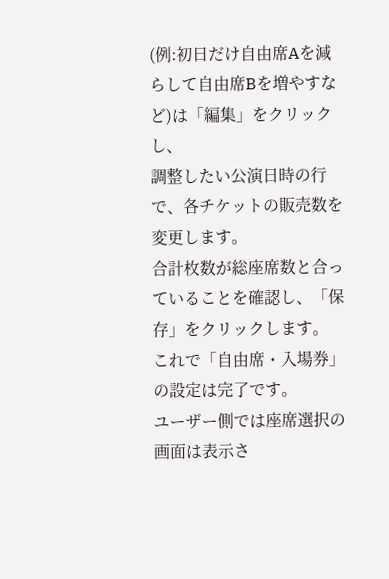(例:初日だけ自由席Aを減らして自由席Bを増やすなど)は「編集」をクリックし、
調整したい公演日時の行で、各チケットの販売数を変更します。
合計枚数が総座席数と合っていることを確認し、「保存」をクリックします。
これで「自由席・入場券」の設定は完了です。
ユーザー側では座席選択の画面は表示さ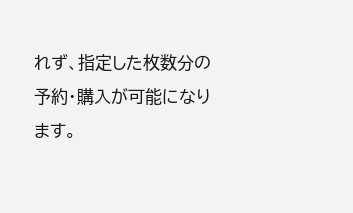れず、指定した枚数分の予約・購入が可能になります。